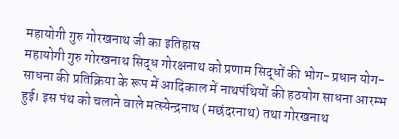महायोगी गुरु गोरखनाथ जी का इतिहास
महायोगी गुरु गोरखनाथ सिद्ध गोरक्षनाथ को प्रणाम सिद्धों की भोग-प्रधान योग-साधना की प्रतिक्रिया के रूप में आदिकाल में नाथपंथियों की हठयोग साधना आरम्भ हुई। इस पंथ को चलाने वाले मत्स्येन्द्रनाथ (मछंदरनाथ) तथा गोरखनाथ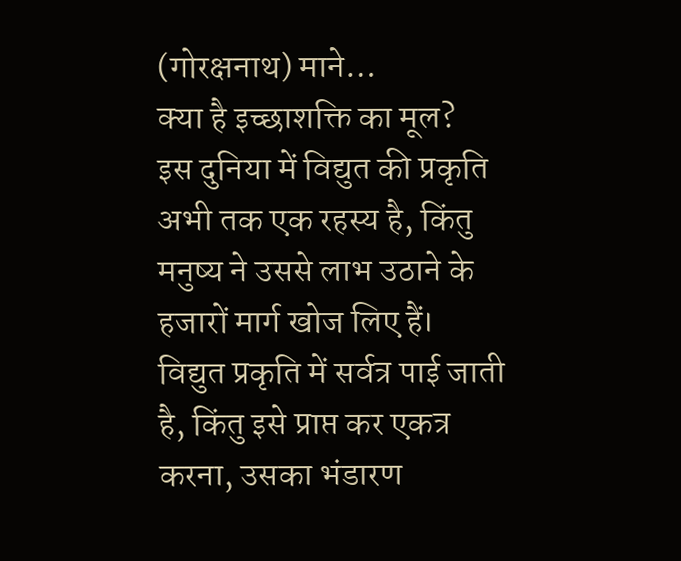(गोरक्षनाथ) माने…
क्या है इच्छाशक्ति का मूल?
इस दुनिया में विद्युत की प्रकृति अभी तक एक रहस्य है, किंतु मनुष्य ने उससे लाभ उठाने के हजारों मार्ग खोज लिए हैं। विद्युत प्रकृति में सर्वत्र पाई जाती है, किंतु इसे प्राप्त कर एकत्र करना, उसका भंडारण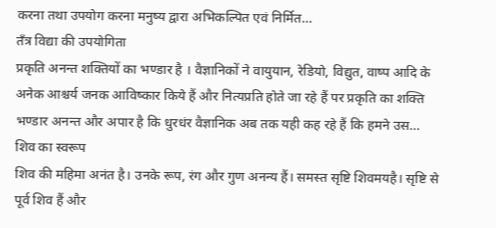करना तथा उपयोग करना मनुष्य द्वारा अभिकल्पित एवं निर्मित…
तँत्र विद्या की उपयोगिता
प्रकृति अनन्त शक्तियों का भण्डार है । वैज्ञानिकों ने वायुयान, रेडियो, विद्युत, वाष्प आदि के अनेक आश्चर्य जनक आविष्कार किये हैं और नित्यप्रति होते जा रहे हैं पर प्रकृति का शक्ति भण्डार अनन्त और अपार है कि धुरधंर वैज्ञानिक अब तक यही कह रहे हैं कि हमने उस…
शिव का स्वरूप
शिव की महिमा अनंत है। उनके रूप, रंग और गुण अनन्य हैं। समस्त सृष्टि शिवमयहै। सृष्टि से पूर्व शिव हैं और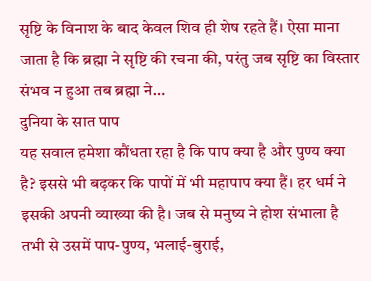सृष्टि के विनाश के बाद केवल शिव ही शेष रहते हैं। ऐसा माना जाता है कि ब्रह्मा ने सृष्टि की रचना की, परंतु जब सृष्टि का विस्तार संभव न हुआ तब ब्रह्मा ने…
दुनिया के सात पाप
यह सवाल हमेशा कौंधता रहा है कि पाप क्या है और पुण्य क्या है? इससे भी बढ़कर कि पापों में भी महापाप क्या हैं। हर धर्म ने इसकी अपनी व्याख्या की है। जब से मनुष्य ने होश संभाला है तभी से उसमें पाप-पुण्य, भलाई-बुराई,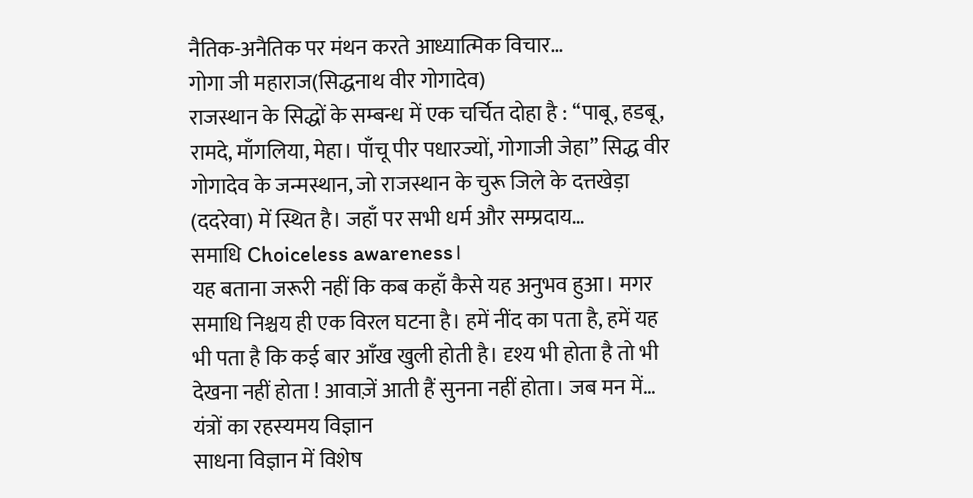नैतिक-अनैतिक पर मंथन करते आध्यात्मिक विचार…
गोगा जी महाराज(सिद्धनाथ वीर गोगादेव)
राजस्थान के सिद्धों के सम्बन्ध में एक चर्चित दोहा है : ‘‘पाबू, हडबू, रामदे, माँगलिया, मेहा। पाँचू पीर पधारज्यों, गोगाजी जेहा” सिद्ध वीर गोगादेव के जन्मस्थान, जो राजस्थान के चुरू जिले के दत्तखेड़ा (ददरेवा) में स्थित है। जहाँ पर सभी धर्म और सम्प्रदाय…
समाधि Choiceless awareness।
यह बताना जरूरी नहीं कि कब कहाँ कैसे यह अनुभव हुआ। मगर समाधि निश्चय ही एक विरल घटना है। हमें नींद का पता है, हमें यह भी पता है कि कई बार आँख खुली होती है। दृश्य भी होता है तो भी देखना नहीं होता ! आवाज़ें आती हैं सुनना नहीं होता। जब मन में…
यंत्रों का रहस्यमय विज्ञान
साधना विज्ञान में विशेष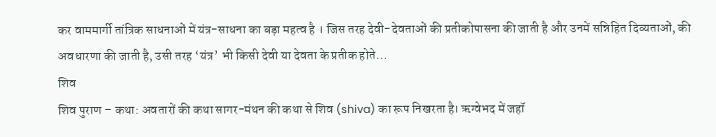कर वाममार्गी तांत्रिक साधनाओं में यंत्र-साधना का बड़ा महत्व है । जिस तरह देवी-देवताओं की प्रतीकोपासना की जाती है और उनमें सन्निहित दिव्यताओं, की अवधारणा की जाती है, उसी तरह ‘यंत्र’ भी किसी देवी या देवता के प्रतीक होते…
शिव
शिव पुराण – कथा: अवतारों की कथा सागर-मंथन की कथा से शिव (shiva) का रूप निखरता है। ऋग्वेभद में जहॉ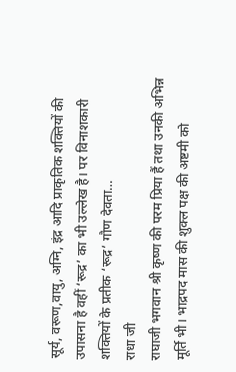सूर्य, वरूण,वायु, अग्नि, इंद्र आदि प्राकृतिक शक्तियों की उपासना है वहीं ‘रूद्र’ का भी उल्लेख है। पर विनाशकारी शक्तियों के प्रतीक ‘रूद्र’ गौण देवता…
राधा जी
राघाजी भगवान श्री कृष्ण की परम प्रिया हैं तथा उनकी अभिन्न मूर्ति भी। भाद्रपद मास की शुक्ल पक्ष की अष्टमी को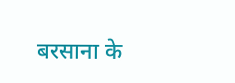बरसाना के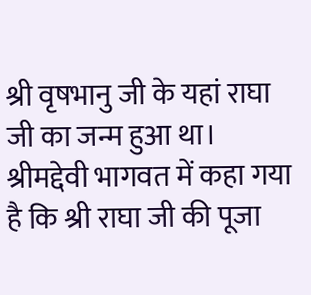श्री वृषभानु जी के यहां राघा जी का जन्म हुआ था। श्रीमद्देवी भागवत में कहा गया है कि श्री राघा जी की पूजा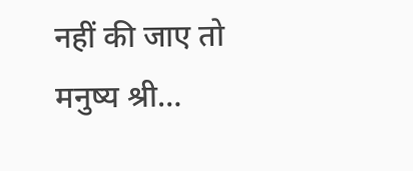नहीं की जाए तो मनुष्य श्री…